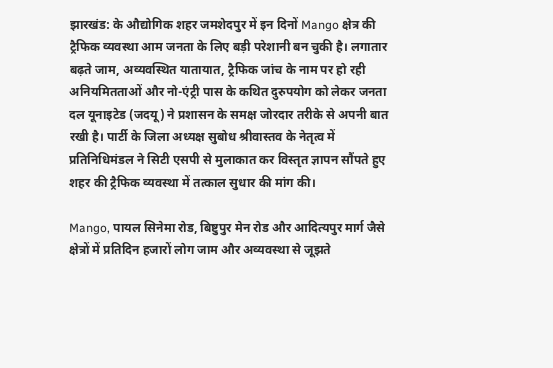झारखंड: के औद्योगिक शहर जमशेदपुर में इन दिनों Mango क्षेत्र की ट्रैफिक व्यवस्था आम जनता के लिए बड़ी परेशानी बन चुकी है। लगातार बढ़ते जाम, अव्यवस्थित यातायात, ट्रैफिक जांच के नाम पर हो रही अनियमितताओं और नो-एंट्री पास के कथित दुरुपयोग को लेकर जनता दल यूनाइटेड (जदयू) ने प्रशासन के समक्ष जोरदार तरीके से अपनी बात रखी है। पार्टी के जिला अध्यक्ष सुबोध श्रीवास्तव के नेतृत्व में प्रतिनिधिमंडल ने सिटी एसपी से मुलाकात कर विस्तृत ज्ञापन सौंपते हुए शहर की ट्रैफिक व्यवस्था में तत्काल सुधार की मांग की।

Mango, पायल सिनेमा रोड, बिष्टुपुर मेन रोड और आदित्यपुर मार्ग जैसे क्षेत्रों में प्रतिदिन हजारों लोग जाम और अव्यवस्था से जूझते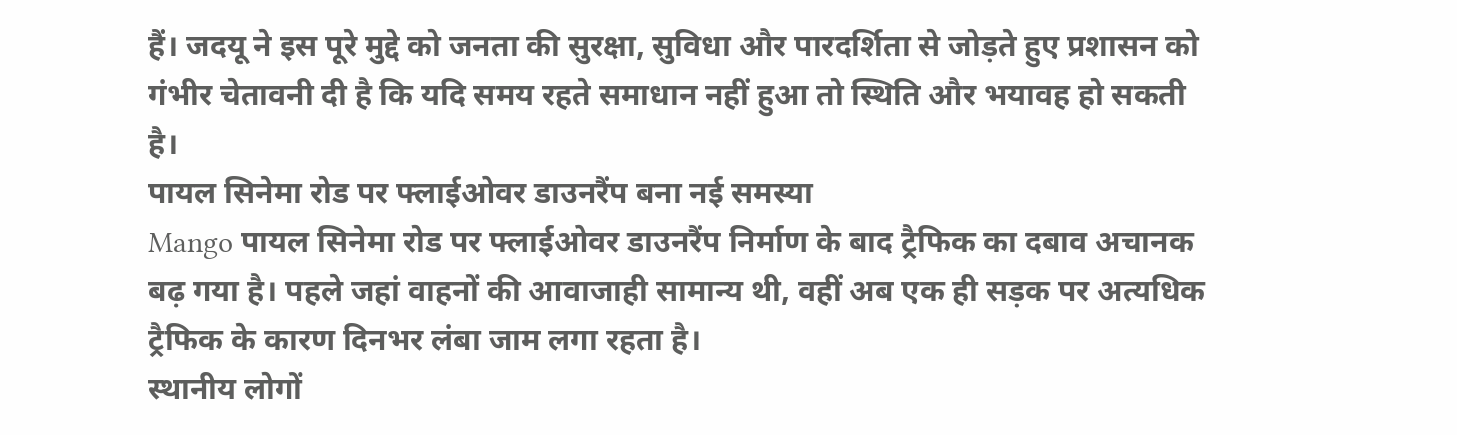हैं। जदयू ने इस पूरे मुद्दे को जनता की सुरक्षा, सुविधा और पारदर्शिता से जोड़ते हुए प्रशासन को गंभीर चेतावनी दी है कि यदि समय रहते समाधान नहीं हुआ तो स्थिति और भयावह हो सकती है।
पायल सिनेमा रोड पर फ्लाईओवर डाउनरैंप बना नई समस्या
Mango पायल सिनेमा रोड पर फ्लाईओवर डाउनरैंप निर्माण के बाद ट्रैफिक का दबाव अचानक बढ़ गया है। पहले जहां वाहनों की आवाजाही सामान्य थी, वहीं अब एक ही सड़क पर अत्यधिक ट्रैफिक के कारण दिनभर लंबा जाम लगा रहता है।
स्थानीय लोगों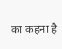का कहना है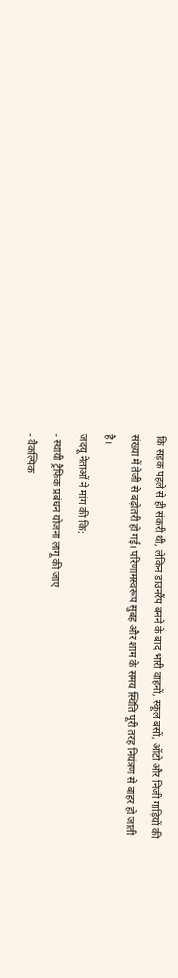कि सड़क पहले से ही संकरी थी, लेकिन डाउनरैंप बनने के बाद भारी वाहनों, स्कूल बसों, ऑटो और निजी गाड़ियों की संख्या में तेजी से बढ़ोतरी हो गई। परिणामस्वरूप सुबह और शाम के समय स्थिति पूरी तरह नियंत्रण से बाहर हो जाती है।
जदयू नेताओं ने मांग की कि:
- स्थायी ट्रैफिक प्रबंधन योजना लागू की जाए
- वैकल्पिक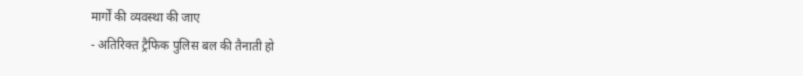मार्गों की व्यवस्था की जाए
- अतिरिक्त ट्रैफिक पुलिस बल की तैनाती हो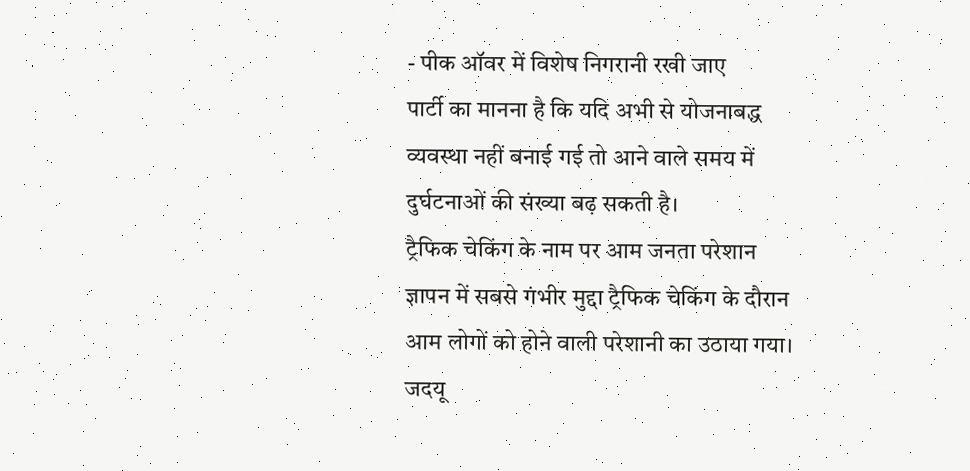- पीक ऑवर में विशेष निगरानी रखी जाए
पार्टी का मानना है कि यदि अभी से योजनाबद्ध व्यवस्था नहीं बनाई गई तो आने वाले समय में दुर्घटनाओं की संख्या बढ़ सकती है।
ट्रैफिक चेकिंग के नाम पर आम जनता परेशान
ज्ञापन में सबसे गंभीर मुद्दा ट्रैफिक चेकिंग के दौरान आम लोगों को होने वाली परेशानी का उठाया गया। जदयू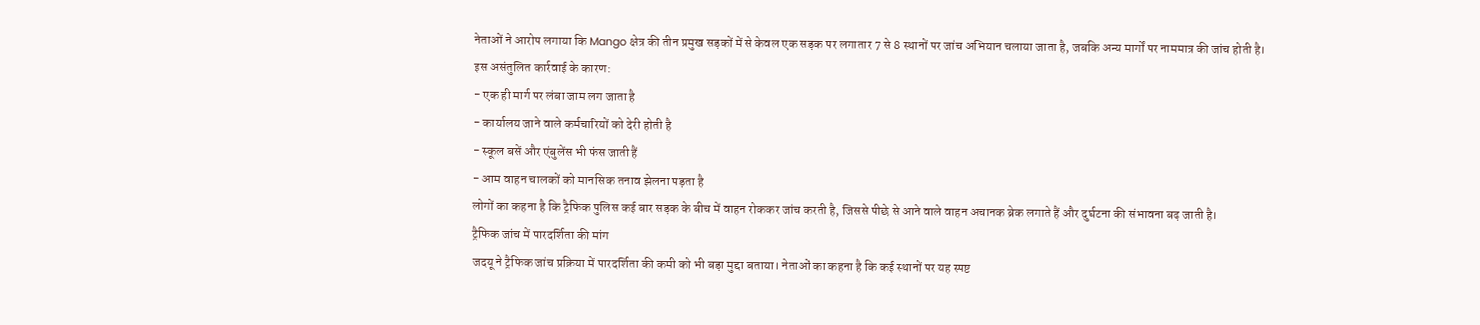नेताओं ने आरोप लगाया कि Mango क्षेत्र की तीन प्रमुख सड़कों में से केवल एक सड़क पर लगातार 7 से 8 स्थानों पर जांच अभियान चलाया जाता है, जबकि अन्य मार्गों पर नाममात्र की जांच होती है।
इस असंतुलित कार्रवाई के कारण:
- एक ही मार्ग पर लंबा जाम लग जाता है
- कार्यालय जाने वाले कर्मचारियों को देरी होती है
- स्कूल बसें और एंबुलेंस भी फंस जाती हैं
- आम वाहन चालकों को मानसिक तनाव झेलना पड़ता है
लोगों का कहना है कि ट्रैफिक पुलिस कई बार सड़क के बीच में वाहन रोककर जांच करती है, जिससे पीछे से आने वाले वाहन अचानक ब्रेक लगाते हैं और दुर्घटना की संभावना बढ़ जाती है।
ट्रैफिक जांच में पारदर्शिता की मांग
जदयू ने ट्रैफिक जांच प्रक्रिया में पारदर्शिता की कमी को भी बड़ा मुद्दा बताया। नेताओं का कहना है कि कई स्थानों पर यह स्पष्ट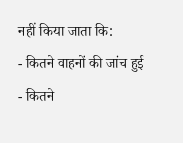नहीं किया जाता कि:
- कितने वाहनों की जांच हुई
- कितने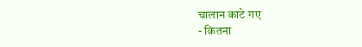चालान काटे गए
- कितना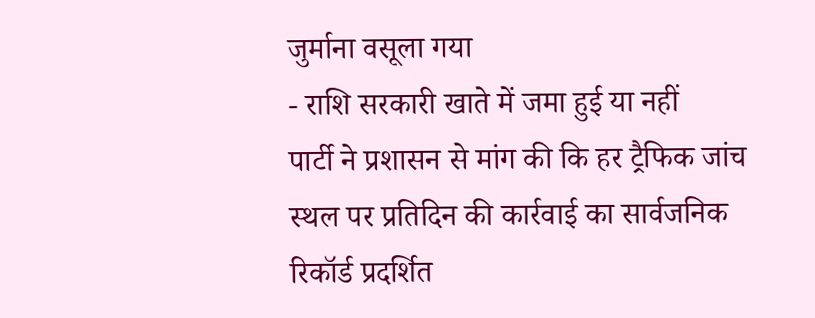जुर्माना वसूला गया
- राशि सरकारी खाते में जमा हुई या नहीं
पार्टी ने प्रशासन से मांग की कि हर ट्रैफिक जांच स्थल पर प्रतिदिन की कार्रवाई का सार्वजनिक रिकॉर्ड प्रदर्शित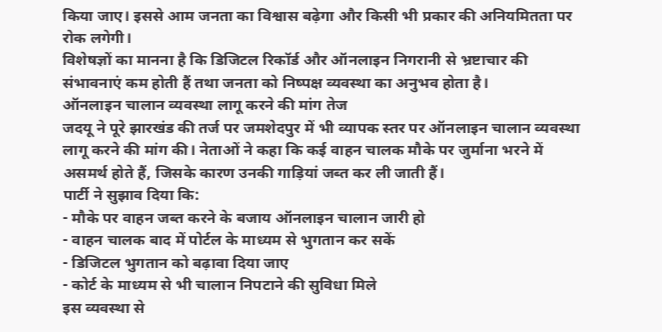किया जाए। इससे आम जनता का विश्वास बढ़ेगा और किसी भी प्रकार की अनियमितता पर रोक लगेगी।
विशेषज्ञों का मानना है कि डिजिटल रिकॉर्ड और ऑनलाइन निगरानी से भ्रष्टाचार की संभावनाएं कम होती हैं तथा जनता को निष्पक्ष व्यवस्था का अनुभव होता है।
ऑनलाइन चालान व्यवस्था लागू करने की मांग तेज
जदयू ने पूरे झारखंड की तर्ज पर जमशेदपुर में भी व्यापक स्तर पर ऑनलाइन चालान व्यवस्था लागू करने की मांग की। नेताओं ने कहा कि कई वाहन चालक मौके पर जुर्माना भरने में असमर्थ होते हैं, जिसके कारण उनकी गाड़ियां जब्त कर ली जाती हैं।
पार्टी ने सुझाव दिया कि:
- मौके पर वाहन जब्त करने के बजाय ऑनलाइन चालान जारी हो
- वाहन चालक बाद में पोर्टल के माध्यम से भुगतान कर सकें
- डिजिटल भुगतान को बढ़ावा दिया जाए
- कोर्ट के माध्यम से भी चालान निपटाने की सुविधा मिले
इस व्यवस्था से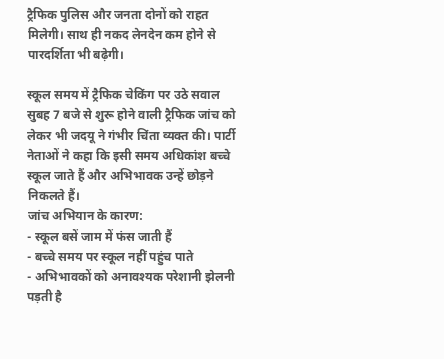ट्रैफिक पुलिस और जनता दोनों को राहत मिलेगी। साथ ही नकद लेनदेन कम होने से पारदर्शिता भी बढ़ेगी।

स्कूल समय में ट्रैफिक चेकिंग पर उठे सवाल
सुबह 7 बजे से शुरू होने वाली ट्रैफिक जांच को लेकर भी जदयू ने गंभीर चिंता व्यक्त की। पार्टी नेताओं ने कहा कि इसी समय अधिकांश बच्चे स्कूल जाते हैं और अभिभावक उन्हें छोड़ने निकलते हैं।
जांच अभियान के कारण:
- स्कूल बसें जाम में फंस जाती हैं
- बच्चे समय पर स्कूल नहीं पहुंच पाते
- अभिभावकों को अनावश्यक परेशानी झेलनी पड़ती है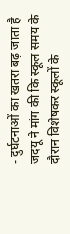- दुर्घटनाओं का खतरा बढ़ जाता है
जदयू ने मांग की कि स्कूल समय के दौरान विशेषकर स्कूलों के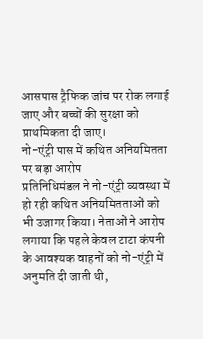आसपास ट्रैफिक जांच पर रोक लगाई जाए और बच्चों की सुरक्षा को प्राथमिकता दी जाए।
नो-एंट्री पास में कथित अनियमितता पर बड़ा आरोप
प्रतिनिधिमंडल ने नो-एंट्री व्यवस्था में हो रही कथित अनियमितताओं को भी उजागर किया। नेताओं ने आरोप लगाया कि पहले केवल टाटा कंपनी के आवश्यक वाहनों को नो-एंट्री में अनुमति दी जाती थी,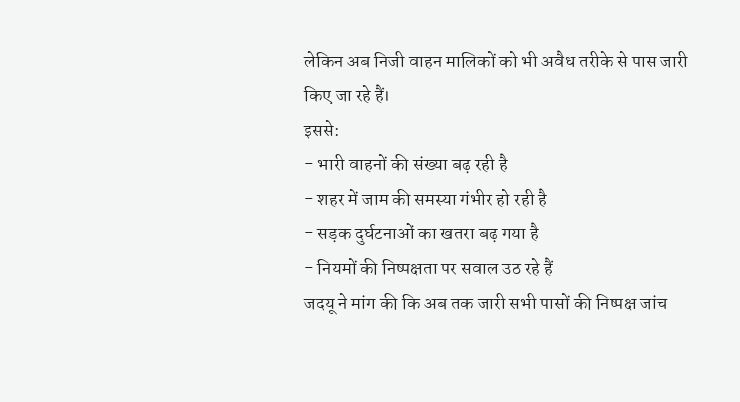लेकिन अब निजी वाहन मालिकों को भी अवैध तरीके से पास जारी किए जा रहे हैं।
इससे:
- भारी वाहनों की संख्या बढ़ रही है
- शहर में जाम की समस्या गंभीर हो रही है
- सड़क दुर्घटनाओं का खतरा बढ़ गया है
- नियमों की निष्पक्षता पर सवाल उठ रहे हैं
जदयू ने मांग की कि अब तक जारी सभी पासों की निष्पक्ष जांच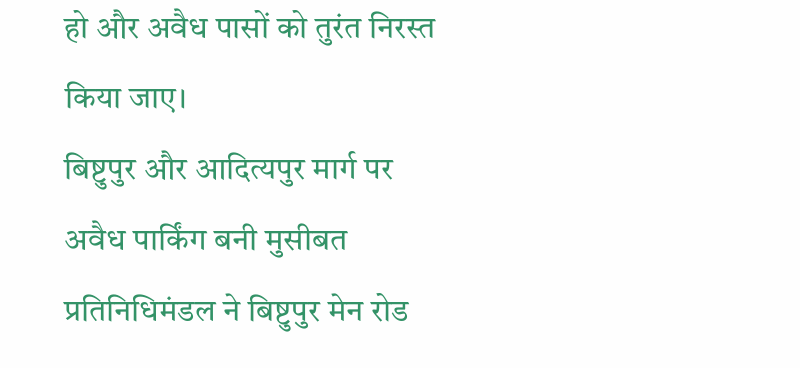हो और अवैध पासों को तुरंत निरस्त किया जाए।
बिष्टुपुर और आदित्यपुर मार्ग पर अवैध पार्किंग बनी मुसीबत
प्रतिनिधिमंडल ने बिष्टुपुर मेन रोड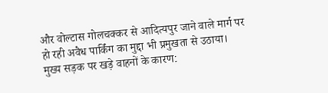और वोल्टास गोलचक्कर से आदित्यपुर जाने वाले मार्ग पर हो रही अवैध पार्किंग का मुद्दा भी प्रमुखता से उठाया।
मुख्य सड़क पर खड़े वाहनों के कारण: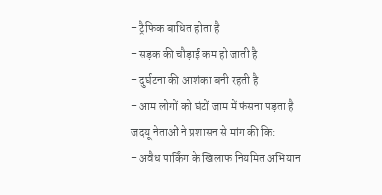- ट्रैफिक बाधित होता है
- सड़क की चौड़ाई कम हो जाती है
- दुर्घटना की आशंका बनी रहती है
- आम लोगों को घंटों जाम में फंसना पड़ता है
जदयू नेताओं ने प्रशासन से मांग की कि:
- अवैध पार्किंग के खिलाफ नियमित अभियान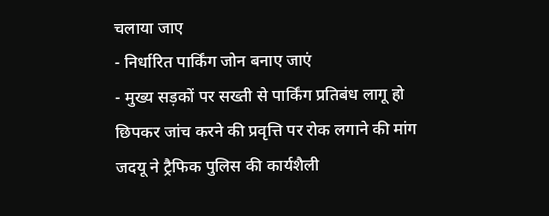चलाया जाए
- निर्धारित पार्किंग जोन बनाए जाएं
- मुख्य सड़कों पर सख्ती से पार्किंग प्रतिबंध लागू हो
छिपकर जांच करने की प्रवृत्ति पर रोक लगाने की मांग
जदयू ने ट्रैफिक पुलिस की कार्यशैली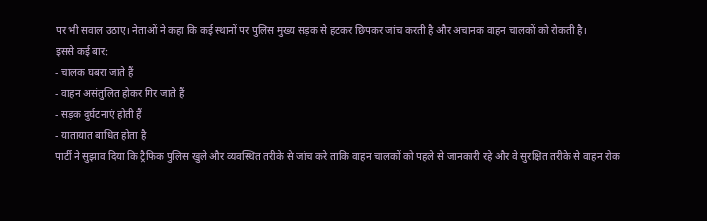पर भी सवाल उठाए। नेताओं ने कहा कि कई स्थानों पर पुलिस मुख्य सड़क से हटकर छिपकर जांच करती है और अचानक वाहन चालकों को रोकती है।
इससे कई बार:
- चालक घबरा जाते हैं
- वाहन असंतुलित होकर गिर जाते हैं
- सड़क दुर्घटनाएं होती हैं
- यातायात बाधित होता है
पार्टी ने सुझाव दिया कि ट्रैफिक पुलिस खुले और व्यवस्थित तरीके से जांच करे ताकि वाहन चालकों को पहले से जानकारी रहे और वे सुरक्षित तरीके से वाहन रोक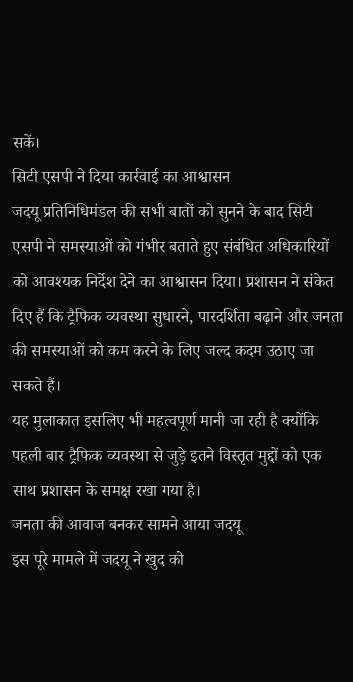सकें।
सिटी एसपी ने दिया कार्रवाई का आश्वासन
जदयू प्रतिनिधिमंडल की सभी बातों को सुनने के बाद सिटी एसपी ने समस्याओं को गंभीर बताते हुए संबंधित अधिकारियों को आवश्यक निर्देश देने का आश्वासन दिया। प्रशासन ने संकेत दिए हैं कि ट्रैफिक व्यवस्था सुधारने, पारदर्शिता बढ़ाने और जनता की समस्याओं को कम करने के लिए जल्द कदम उठाए जा सकते हैं।
यह मुलाकात इसलिए भी महत्वपूर्ण मानी जा रही है क्योंकि पहली बार ट्रैफिक व्यवस्था से जुड़े इतने विस्तृत मुद्दों को एक साथ प्रशासन के समक्ष रखा गया है।
जनता की आवाज बनकर सामने आया जदयू
इस पूरे मामले में जदयू ने खुद को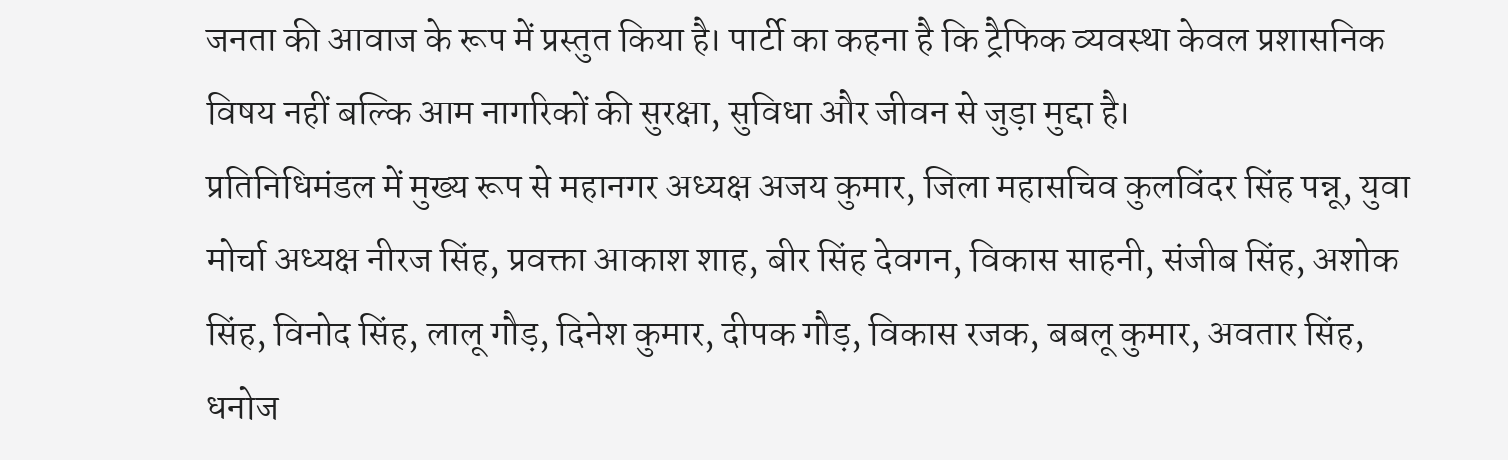जनता की आवाज के रूप में प्रस्तुत किया है। पार्टी का कहना है कि ट्रैफिक व्यवस्था केवल प्रशासनिक विषय नहीं बल्कि आम नागरिकों की सुरक्षा, सुविधा और जीवन से जुड़ा मुद्दा है।
प्रतिनिधिमंडल में मुख्य रूप से महानगर अध्यक्ष अजय कुमार, जिला महासचिव कुलविंदर सिंह पन्नू, युवा मोर्चा अध्यक्ष नीरज सिंह, प्रवक्ता आकाश शाह, बीर सिंह देवगन, विकास साहनी, संजीब सिंह, अशोक सिंह, विनोद सिंह, लालू गौड़, दिनेश कुमार, दीपक गौड़, विकास रजक, बबलू कुमार, अवतार सिंह, धनोज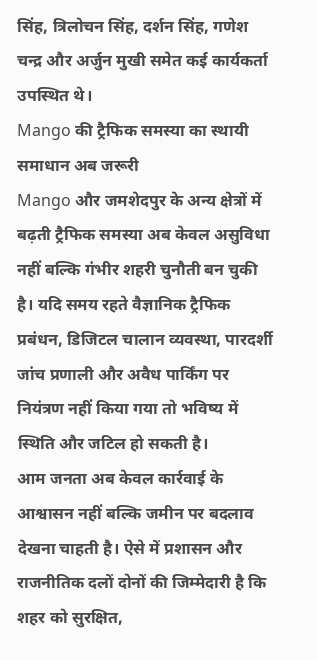सिंह, त्रिलोचन सिंह, दर्शन सिंह, गणेश चन्द्र और अर्जुन मुखी समेत कई कार्यकर्ता उपस्थित थे।
Mango की ट्रैफिक समस्या का स्थायी समाधान अब जरूरी
Mango और जमशेदपुर के अन्य क्षेत्रों में बढ़ती ट्रैफिक समस्या अब केवल असुविधा नहीं बल्कि गंभीर शहरी चुनौती बन चुकी है। यदि समय रहते वैज्ञानिक ट्रैफिक प्रबंधन, डिजिटल चालान व्यवस्था, पारदर्शी जांच प्रणाली और अवैध पार्किंग पर नियंत्रण नहीं किया गया तो भविष्य में स्थिति और जटिल हो सकती है।
आम जनता अब केवल कार्रवाई के आश्वासन नहीं बल्कि जमीन पर बदलाव देखना चाहती है। ऐसे में प्रशासन और राजनीतिक दलों दोनों की जिम्मेदारी है कि शहर को सुरक्षित,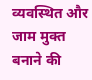व्यवस्थित और जाम मुक्त बनाने की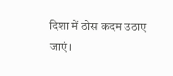दिशा में ठोस कदम उठाए जाएं।